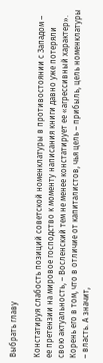Выбрать главу

Констатируя слабость позиций советской номенклатуры в противостоянии с Западом – ее претензии на мировое господство к моменту написания книги давно уже потеряли свою актуальность, – Восленский тем не менее констатирует ее «агрессивный характер». Корень его в том, что в отличие от капиталистов, чья цель – прибыль, цель номенклатуры – власть. А значит,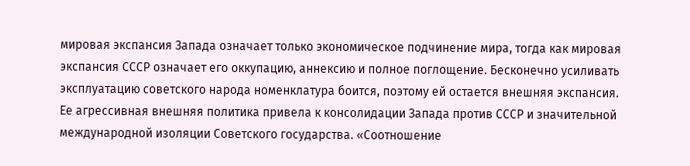мировая экспансия Запада означает только экономическое подчинение мира, тогда как мировая экспансия СССР означает его оккупацию, аннексию и полное поглощение. Бесконечно усиливать эксплуатацию советского народа номенклатура боится, поэтому ей остается внешняя экспансия. Ее агрессивная внешняя политика привела к консолидации Запада против СССР и значительной международной изоляции Советского государства. «Соотношение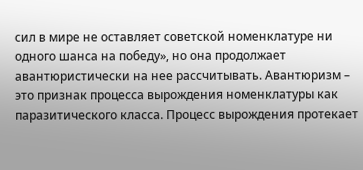сил в мире не оставляет советской номенклатуре ни одного шанса на победу», но она продолжает авантюристически на нее рассчитывать. Авантюризм – это признак процесса вырождения номенклатуры как паразитического класса. Процесс вырождения протекает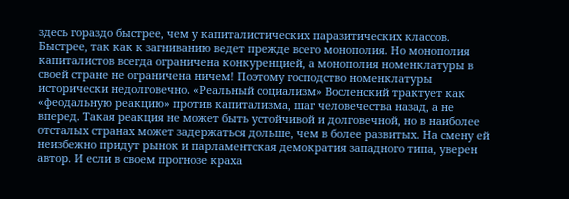здесь гораздо быстрее, чем у капиталистических паразитических классов. Быстрее, так как к загниванию ведет прежде всего монополия. Но монополия капиталистов всегда ограничена конкуренцией, а монополия номенклатуры в своей стране не ограничена ничем! Поэтому господство номенклатуры исторически недолговечно. «Реальный социализм» Восленский трактует как «феодальную реакцию» против капитализма, шаг человечества назад, а не вперед. Такая реакция не может быть устойчивой и долговечной, но в наиболее отсталых странах может задержаться дольше, чем в более развитых. На смену ей неизбежно придут рынок и парламентская демократия западного типа, уверен автор. И если в своем прогнозе краха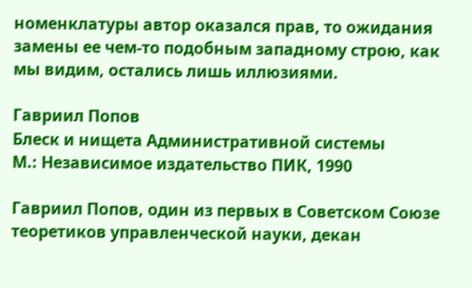номенклатуры автор оказался прав, то ожидания замены ее чем-то подобным западному строю, как мы видим, остались лишь иллюзиями.

Гавриил Попов
Блеск и нищета Административной системы
М.: Независимое издательство ПИК, 1990

Гавриил Попов, один из первых в Советском Союзе теоретиков управленческой науки, декан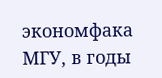экономфака МГУ, в годы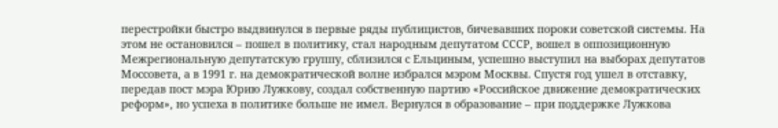перестройки быстро выдвинулся в первые ряды публицистов, бичевавших пороки советской системы. На этом не остановился – пошел в политику, стал народным депутатом СССР, вошел в оппозиционную Межрегиональную депутатскую группу, сблизился с Ельциным, успешно выступил на выборах депутатов Моссовета, а в 1991 г. на демократической волне избрался мэром Москвы. Спустя год ушел в отставку, передав пост мэра Юрию Лужкову, создал собственную партию «Российское движение демократических реформ», но успеха в политике больше не имел. Вернулся в образование – при поддержке Лужкова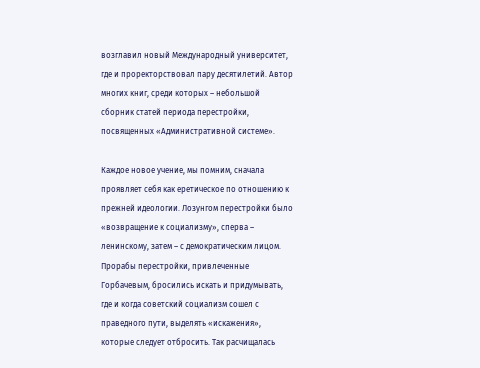возглавил новый Международный университет, где и проректорствовал пару десятилетий. Автор многих книг, среди которых – небольшой сборник статей периода перестройки, посвященных «Административной системе».

Каждое новое учение, мы помним, сначала проявляет себя как еретическое по отношению к прежней идеологии. Лозунгом перестройки было «возвращение к социализму», сперва – ленинскому, затем – с демократическим лицом. Прорабы перестройки, привлеченные Горбачевым, бросились искать и придумывать, где и когда советский социализм сошел с праведного пути, выделять «искажения», которые следует отбросить. Так расчищалась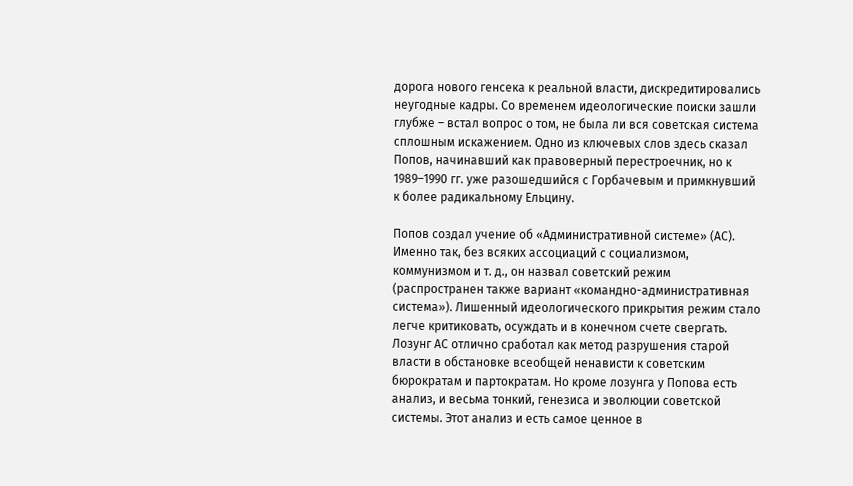дорога нового генсека к реальной власти, дискредитировались неугодные кадры. Со временем идеологические поиски зашли глубже – встал вопрос о том, не была ли вся советская система сплошным искажением. Одно из ключевых слов здесь сказал Попов, начинавший как правоверный перестроечник, но к 1989–1990 гг. уже разошедшийся с Горбачевым и примкнувший к более радикальному Ельцину.

Попов создал учение об «Административной системе» (АС). Именно так, без всяких ассоциаций с социализмом, коммунизмом и т. д., он назвал советский режим (распространен также вариант «командно-административная система»). Лишенный идеологического прикрытия режим стало легче критиковать, осуждать и в конечном счете свергать. Лозунг АС отлично сработал как метод разрушения старой власти в обстановке всеобщей ненависти к советским бюрократам и партократам. Но кроме лозунга у Попова есть анализ, и весьма тонкий, генезиса и эволюции советской системы. Этот анализ и есть самое ценное в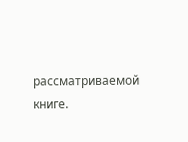рассматриваемой книге.